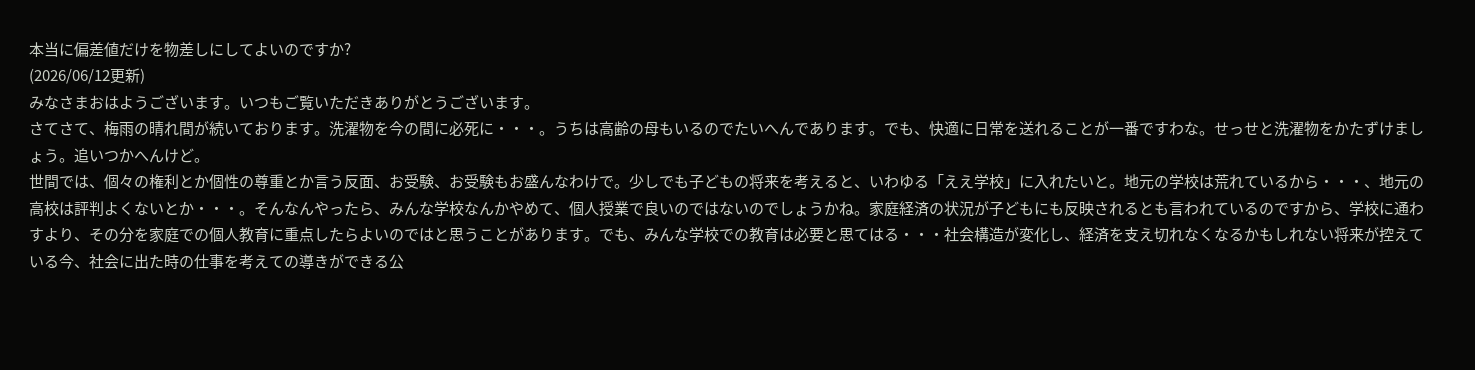本当に偏差値だけを物差しにしてよいのですか?
(2026/06/12更新)
みなさまおはようございます。いつもご覧いただきありがとうございます。
さてさて、梅雨の晴れ間が続いております。洗濯物を今の間に必死に・・・。うちは高齢の母もいるのでたいへんであります。でも、快適に日常を送れることが一番ですわな。せっせと洗濯物をかたずけましょう。追いつかへんけど。
世間では、個々の権利とか個性の尊重とか言う反面、お受験、お受験もお盛んなわけで。少しでも子どもの将来を考えると、いわゆる「ええ学校」に入れたいと。地元の学校は荒れているから・・・、地元の高校は評判よくないとか・・・。そんなんやったら、みんな学校なんかやめて、個人授業で良いのではないのでしょうかね。家庭経済の状況が子どもにも反映されるとも言われているのですから、学校に通わすより、その分を家庭での個人教育に重点したらよいのではと思うことがあります。でも、みんな学校での教育は必要と思てはる・・・社会構造が変化し、経済を支え切れなくなるかもしれない将来が控えている今、社会に出た時の仕事を考えての導きができる公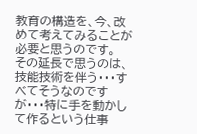教育の構造を、今、改めて考えてみることが必要と思うのです。
その延長で思うのは、技能技術を伴う・・・すべてそうなのですが・・・特に手を動かして作るという仕事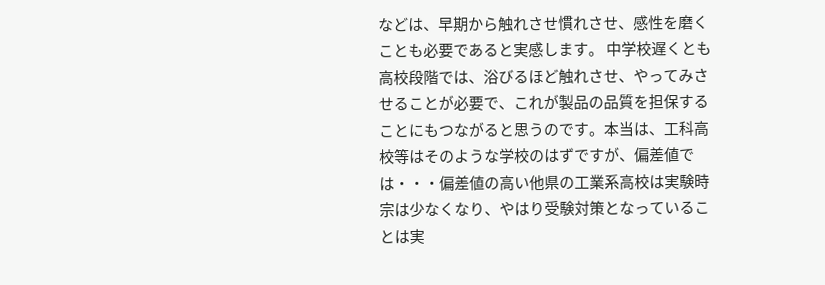などは、早期から触れさせ慣れさせ、感性を磨くことも必要であると実感します。 中学校遅くとも高校段階では、浴びるほど触れさせ、やってみさせることが必要で、これが製品の品質を担保することにもつながると思うのです。本当は、工科高校等はそのような学校のはずですが、偏差値では・・・偏差値の高い他県の工業系高校は実験時宗は少なくなり、やはり受験対策となっていることは実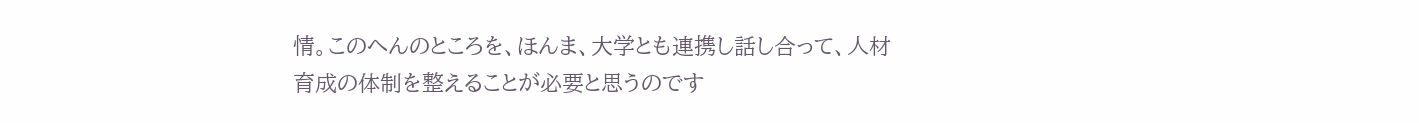情。このへんのところを、ほんま、大学とも連携し話し合って、人材育成の体制を整えることが必要と思うのです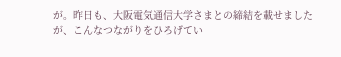が。昨日も、大阪電気通信大学さまとの締結を載せましたが、こんなつながりをひろげてい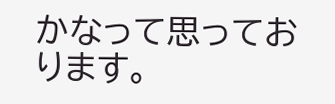かなって思っております。